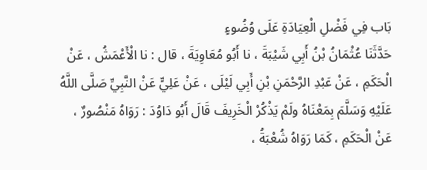بَاب فِي فَضْلِ الْعِيَادَةِ عَلَى وُضُوءٍ
حَدَّثَنَا عُثْمَانُ بْنُ أَبِي شَيْبَةَ ، نا أَبُو مُعَاوِيَةَ ، قال : نا الْأَعْمَشُ ، عَنْ الْحَكَمِ ، عَنْ عَبْدِ الرَّحْمَنِ بْنِ أَبِي لَيْلَى ، عَنْ عَلِيٍّ عَنْ النَّبِيِّ صَلَّى اللَّهُ عَلَيْهِ وَسَلَّمَ بِمَعْنَاهُ ولَمْ يَذْكُرْ الْخَرِيفَ قَالَ أَبُو دَاوُدَ : رَوَاهُ مَنْصُورٌ ، عَنْ الْحَكَمِ ، كَمَا رَوَاهُ شُعْبَةُ ،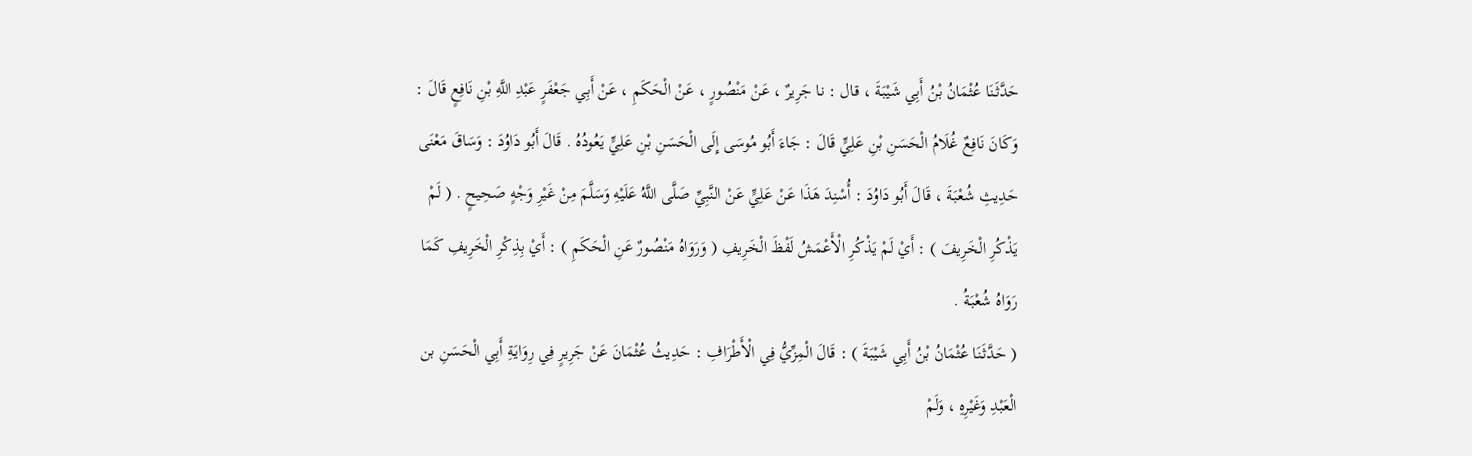حَدَّثَنَا عُثْمَانُ بْنُ أَبِي شَيْبَةَ ، قال : نا جَرِيرٌ ، عَنْ مَنْصُورٍ ، عَنْ الْحَكَمِ ، عَنْ أَبِي جَعْفَرٍ عَبْدِ اللَّهِ بْنِ نَافِعٍ قَالَ : وَكَانَ نَافِعٌ غُلَامُ الْحَسَنِ بْنِ عَلِيٍّ قَالَ : جَاءَ أَبُو مُوسَى إِلَى الْحَسَنِ بْنِ عَلِيٍّ يَعُودُهُ . قَالَ أَبُو دَاوُدَ : وَسَاقَ مَعْنَى حَدِيثِ شُعْبَةَ ، قَالَ أَبُو دَاوُدَ : أُسْنِدَ هَذَا عَنْ عَلِيٍّ عَنْ النَّبِيِّ صَلَّى اللَّهُ عَلَيْهِ وَسَلَّمَ مِنْ غَيْرِ وَجْهٍ صَحِيحٍ . ( لَمْ يَذْكُرِ الْخَرِيفَ ) : أَيْ لَمْ يَذْكُرِ الْأَعْمَشُ لَفْظَ الْخَرِيفِ ( وَرَوَاهُ مَنْصُورٌ عَنِ الْحَكَمِ ) : أَيْ بِذِكْرِ الْخَرِيفِ كَمَا رَوَاهُ شُعْبَةُ .
( حَدَّثَنَا عُثْمَانُ بْنُ أَبِي شَيْبَةَ ) : قَالَ الْمِزِّيُّ فِي الْأَطْرَافِ : حَدِيثُ عُثْمَانَ عَنْ جَرِيرٍ فِي رِوَايَةِ أَبِي الْحَسَنِ بن الْعَبْدِ وَغَيْرِهِ ، وَلَمْ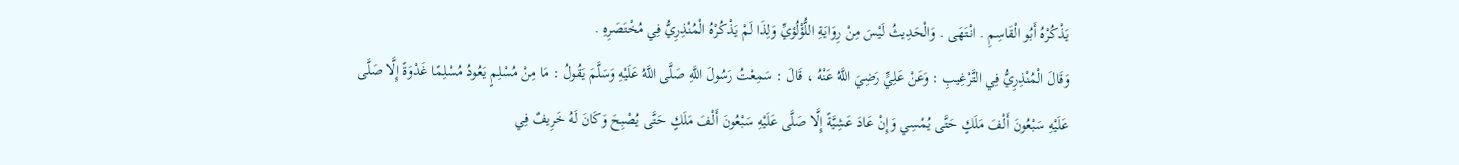يَذْكُرْهُ أَبُو الْقَاسِمِ . انْتَهَى . وَالْحَدِيثُ لَيْسَ مِنْ رِوَايَةِ اللُّؤْلُؤيِّ وَلِذَا لَمْ يَذْكُرْهُ الْمُنْذِرِيُّ فِي مُخْتَصَرِهِ .
وَقَالَ الْمُنْذِرِيُّ فِي التَّرْغِيبِ : وَعَنْ عَلِيٍّ رَضِيَ اللَّهُ عَنْهُ ، قَالَ : سَمِعْتُ رَسُولَ اللَّهِ صَلَّى اللَّهُ عَلَيْهِ وَسَلَّمَ يَقُولُ : مَا مِنْ مُسْلِمٍ يَعُودُ مُسْلِمًا غَدْوَةً إِلَّا صَلَّى عَلَيْهِ سَبْعُونَ أَلْفَ مَلَكٍ حَتَّى يُمْسِي وَإِنْ عَادَ عَشِيَّةً إِلَّا صَلَّى عَلَيْهِ سَبْعُونَ أَلْفَ مَلَكٍ حَتَّى يُصْبِحَ وَكَانَ لَهُ خَرِيفٌ فِي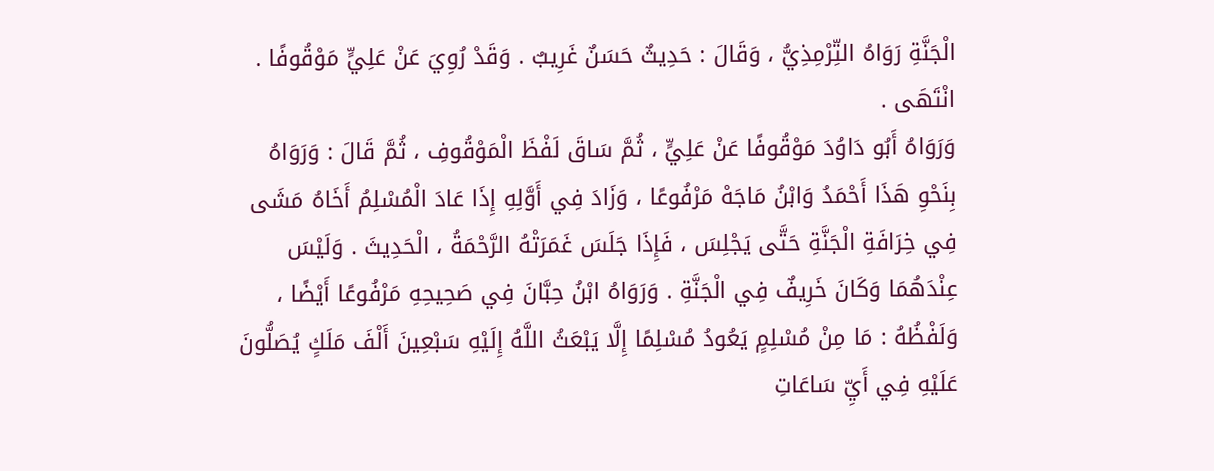الْجَنَّةِ رَوَاهُ التِّرْمِذِيُّ ، وَقَالَ : حَدِيثٌ حَسَنٌ غَرِيبٌ . وَقَدْ رُوِيَ عَنْ عَلِيٍّ مَوْقُوفًا . انْتَهَى .
وَرَوَاهُ أَبُو دَاوُدَ مَوْقُوفًا عَنْ عَلِيٍّ ، ثُمَّ سَاقَ لَفْظَ الْمَوْقُوفِ ، ثُمَّ قَالَ : وَرَوَاهُ بِنَحْوِ هَذَا أَحْمَدُ وَابْنُ مَاجَهْ مَرْفُوعًا ، وَزَادَ فِي أَوَّلِهِ إِذَا عَادَ الْمُسْلِمُ أَخَاهُ مَشَى فِي خِرَافَةِ الْجَنَّةِ حَتَّى يَجْلِسَ ، فَإِذَا جَلَسَ غَمَرَتْهُ الرَّحْمَةُ ، الْحَدِيثَ . وَلَيْسَ عِنْدَهُمَا وَكَانَ خَرِيفٌ فِي الْجَنَّةِ . وَرَوَاهُ ابْنُ حِبَّانَ فِي صَحِيحِهِ مَرْفُوعًا أَيْضًا ، وَلَفْظُهُ : مَا مِنْ مُسْلِمٍ يَعُودُ مُسْلِمًا إِلَّا يَبْعَثُ اللَّهُ إِلَيْهِ سَبْعِينَ أَلْفَ مَلَكٍ يُصَلُّونَ عَلَيْهِ فِي أَيِّ سَاعَاتِ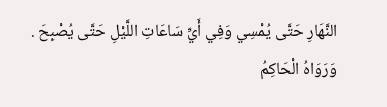النَّهَارِ حَتَّى يُمْسِي وَفِي أَيِّ سَاعَاتِ اللَّيْلِ حَتَّى يُصْبِحَ .
وَرَوَاهُ الْحَاكِمُ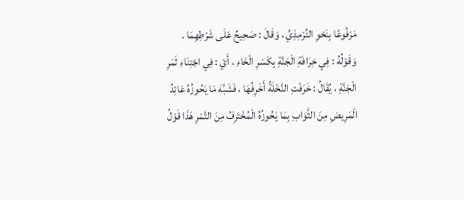مَرْفُوعًا بِنَحْوِ التِّرْمِذِيِّ ، وَقَالَ : صَحِيحٌ عَلَى شَرْطِهِمَا . وَقَوْلُهُ : فِي خِرَافَةِ الْجَنَّةِ بِكَسْرِ الْخَاءِ ، أَيْ : فِي اجْتِنَاءِ ثَمَرِ الْجَنَّةِ ، يُقَالُ : خَرَفْتِ النَّخْلَةُ أَخَرِفُهَا ، فَشَبَّهَ مَا يَحُوزُهُ عَائِدُ الْمَرِيضِ مِنَ الثَّوَابِ بِمَا يَحُوزُهُ الْمُخْتَرِفُ مِنَ التَّمْرِ هَذَا قَوْلُ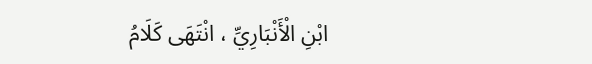ابْنِ الْأَنْبَارِيِّ ، انْتَهَى كَلَامُ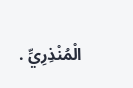الْمُنْذِرِيِّ .